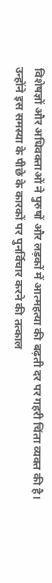विशेषज्ञों और अधिवक्ताओं ने पुरुषों और लड़कों में आत्महत्या की बढ़ती दर पर गहरी चिंता व्यक्त की है। उन्होंने इस समस्या के पीछे के कारकों पर पुनर्विचार करने की तत्काल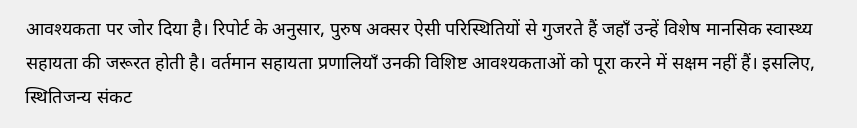आवश्यकता पर जोर दिया है। रिपोर्ट के अनुसार, पुरुष अक्सर ऐसी परिस्थितियों से गुजरते हैं जहाँ उन्हें विशेष मानसिक स्वास्थ्य सहायता की जरूरत होती है। वर्तमान सहायता प्रणालियाँ उनकी विशिष्ट आवश्यकताओं को पूरा करने में सक्षम नहीं हैं। इसलिए, स्थितिजन्य संकट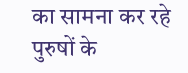का सामना कर रहे पुरुषों के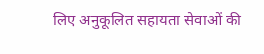लिए अनुकूलित सहायता सेवाओं की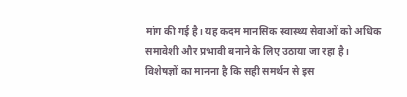मांग की गई है। यह कदम मानसिक स्वास्थ्य सेवाओं को अधिक समावेशी और प्रभावी बनाने के लिए उठाया जा रहा है। विशेषज्ञों का मानना है कि सही समर्थन से इस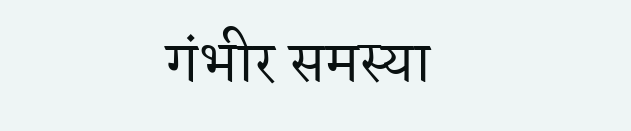गंभीर समस्या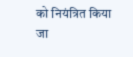को नियंत्रित किया जा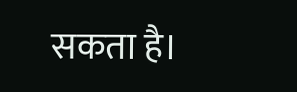सकता है।